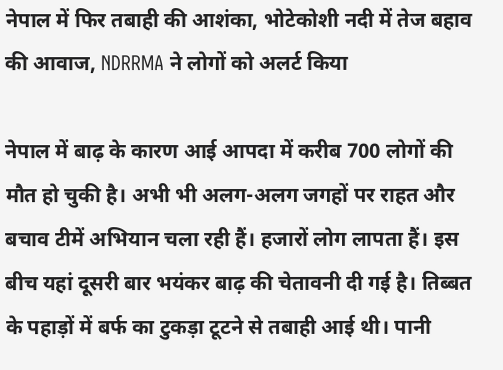नेपाल में फिर तबाही की आशंका, भोटेकोशी नदी में तेज बहाव की आवाज, NDRRMA ने लोगों को अलर्ट किया

नेपाल में बाढ़ के कारण आई आपदा में करीब 700 लोगों की मौत हो चुकी है। अभी भी अलग-अलग जगहों पर राहत और बचाव टीमें अभियान चला रही हैं। हजारों लोग लापता हैं। इस बीच यहां दूसरी बार भयंकर बाढ़ की चेतावनी दी गई है। तिब्बत के पहाड़ों में बर्फ का टुकड़ा टूटने से तबाही आई थी। पानी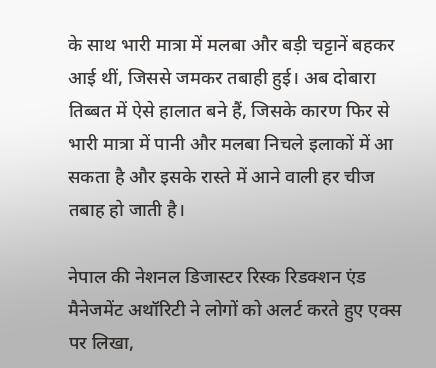के साथ भारी मात्रा में मलबा और बड़ी चट्टानें बहकर आई थीं, जिससे जमकर तबाही हुई। अब दोबारा तिब्बत में ऐसे हालात बने हैं, जिसके कारण फिर से भारी मात्रा में पानी और मलबा निचले इलाकों में आ सकता है और इसके रास्ते में आने वाली हर चीज तबाह हो जाती है।

नेपाल की नेशनल डिजास्टर रिस्क रिडक्शन एंड मैनेजमेंट अथॉरिटी ने लोगों को अलर्ट करते हुए एक्स पर लिखा,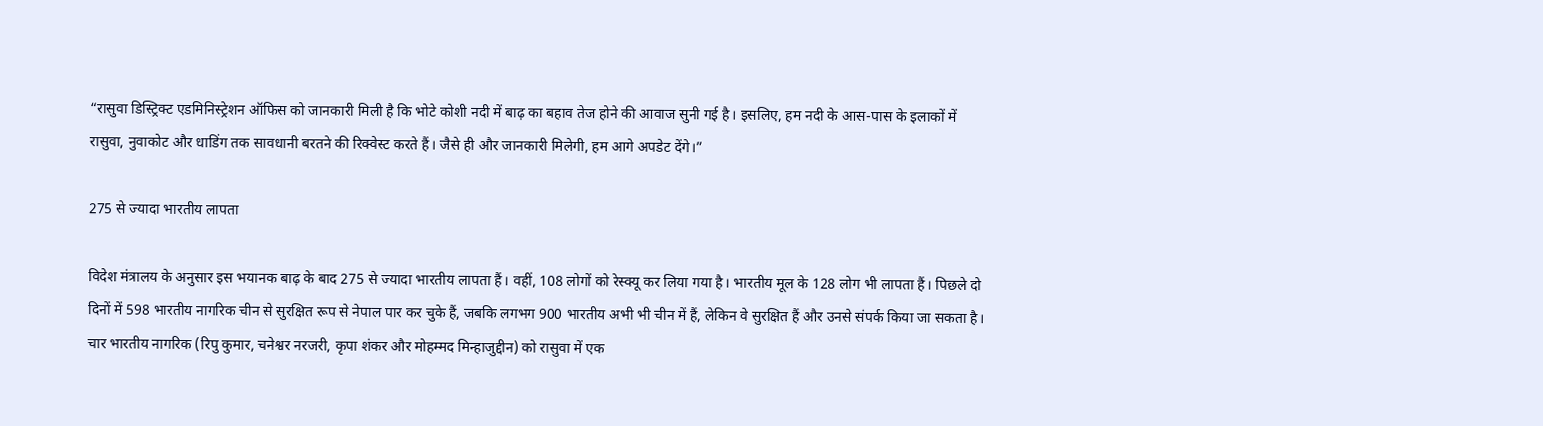“रासुवा डिस्ट्रिक्ट एडमिनिस्ट्रेशन ऑफिस को जानकारी मिली है कि भोटे कोशी नदी में बाढ़ का बहाव तेज होने की आवाज सुनी गई है। इसलिए, हम नदी के आस-पास के इलाकों में रासुवा, नुवाकोट और धाडिंग तक सावधानी बरतने की रिक्वेस्ट करते हैं। जैसे ही और जानकारी मिलेगी, हम आगे अपडेट देंगे।”

275 से ज्यादा भारतीय लापता

विदेश मंत्रालय के अनुसार इस भयानक बाढ़ के बाद 275 से ज्यादा भारतीय लापता हैं। वहीं, 108 लोगों को रेस्क्यू कर लिया गया है। भारतीय मूल के 128 लोग भी लापता हैं। पिछले दो दिनों में 598 भारतीय नागरिक चीन से सुरक्षित रूप से नेपाल पार कर चुके हैं, जबकि लगभग 900 भारतीय अभी भी चीन में हैं, लेकिन वे सुरक्षित हैं और उनसे संपर्क किया जा सकता है। चार भारतीय नागरिक (रिपु कुमार, चनेश्वर नरजरी, कृपा शंकर और मोहम्मद मिन्हाजुद्दीन) को रासुवा में एक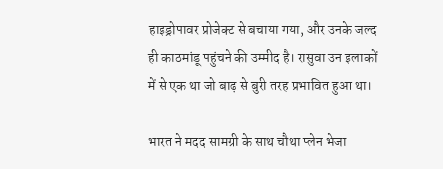हाइड्रोपावर प्रोजेक्ट से बचाया गया, और उनके जल्द ही काठमांडू पहुंचने की उम्मीद है। रासुवा उन इलाकों में से एक था जो बाढ़ से बुरी तरह प्रभावित हुआ था।

भारत ने मदद सामग्री के साथ चौथा प्लेन भेजा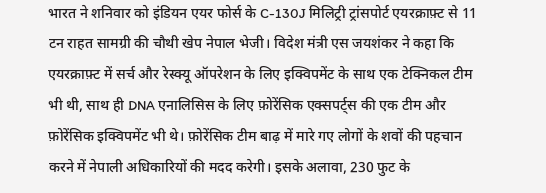भारत ने शनिवार को इंडियन एयर फोर्स के C-130J मिलिट्री ट्रांसपोर्ट एयरक्राफ़्ट से 11 टन राहत सामग्री की चौथी खेप नेपाल भेजी। विदेश मंत्री एस जयशंकर ने कहा कि एयरक्राफ़्ट में सर्च और रेस्क्यू ऑपरेशन के लिए इक्विपमेंट के साथ एक टेक्निकल टीम भी थी, साथ ही DNA एनालिसिस के लिए फ़ोरेंसिक एक्सपर्ट्स की एक टीम और फ़ोरेंसिक इक्विपमेंट भी थे। फ़ोरेंसिक टीम बाढ़ में मारे गए लोगों के शवों की पहचान करने में नेपाली अधिकारियों की मदद करेगी। इसके अलावा, 230 फुट के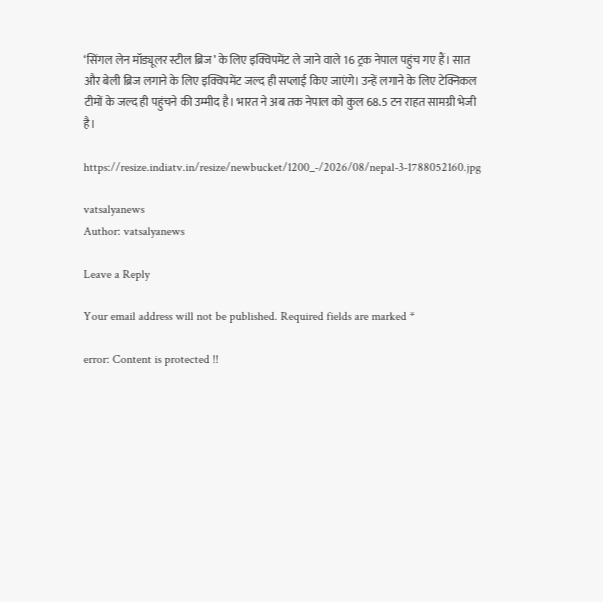‘सिंगल लेन मॉड्यूलर स्टील ब्रिज’ के लिए इक्विपमेंट ले जाने वाले 16 ट्रक नेपाल पहुंच गए हैं। सात और बेली ब्रिज लगाने के लिए इक्विपमेंट जल्द ही सप्लाई किए जाएंगे। उन्हें लगाने के लिए टेक्निकल टीमों के जल्द ही पहुंचने की उम्मीद है। भारत ने अब तक नेपाल को कुल 68.5 टन राहत सामग्री भेजी है।

https://resize.indiatv.in/resize/newbucket/1200_-/2026/08/nepal-3-1788052160.jpg

vatsalyanews
Author: vatsalyanews

Leave a Reply

Your email address will not be published. Required fields are marked *

error: Content is protected !!